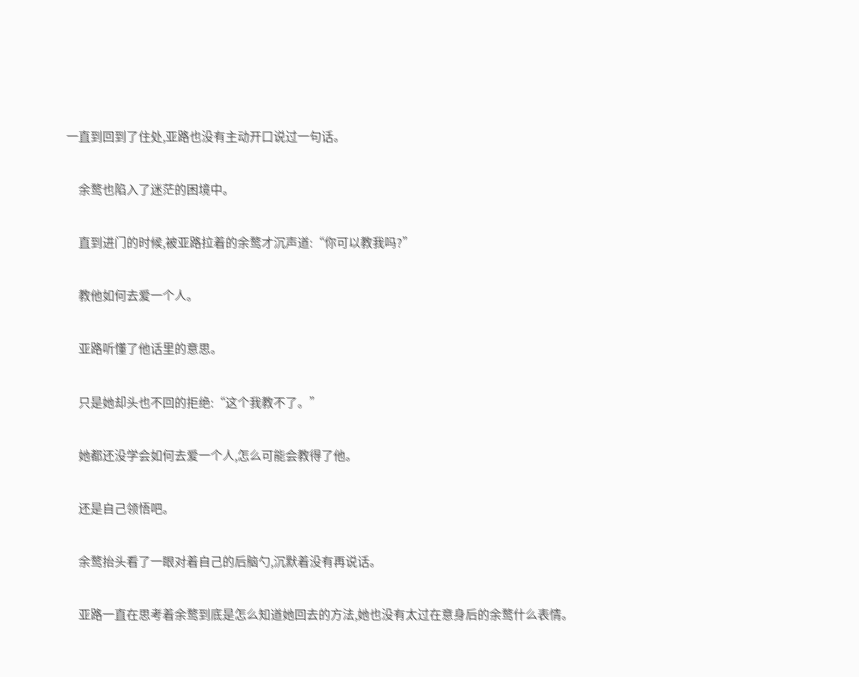一直到回到了住处,亚路也没有主动开口说过一句话。

    余鹜也陷入了迷茫的困境中。

    直到进门的时候,被亚路拉着的余鹜才沉声道:“你可以教我吗?”

    教他如何去爱一个人。

    亚路听懂了他话里的意思。

    只是她却头也不回的拒绝:“这个我教不了。”

    她都还没学会如何去爱一个人,怎么可能会教得了他。

    还是自己领悟吧。

    余鹜抬头看了一眼对着自己的后脑勺,沉默着没有再说话。

    亚路一直在思考着余鹜到底是怎么知道她回去的方法,她也没有太过在意身后的余鹜什么表情。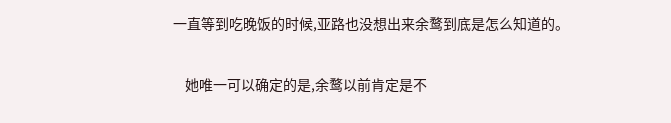一直等到吃晚饭的时候,亚路也没想出来余鹜到底是怎么知道的。

    她唯一可以确定的是,余鹜以前肯定是不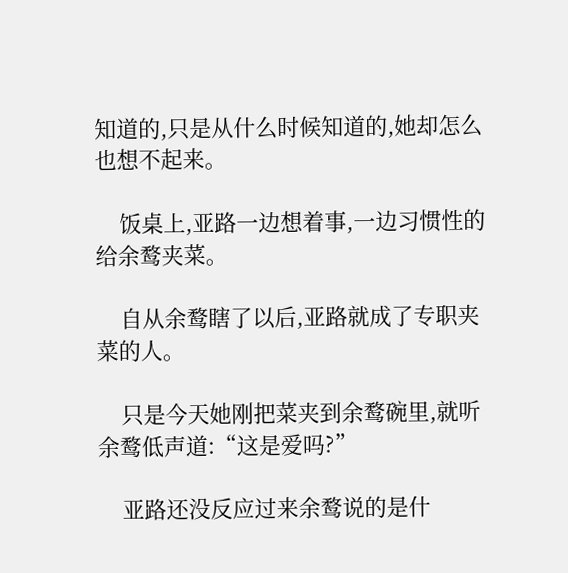知道的,只是从什么时候知道的,她却怎么也想不起来。

    饭桌上,亚路一边想着事,一边习惯性的给余鹜夹菜。

    自从余鹜瞎了以后,亚路就成了专职夹菜的人。

    只是今天她刚把菜夹到余鹜碗里,就听余鹜低声道:“这是爱吗?”

    亚路还没反应过来余鹜说的是什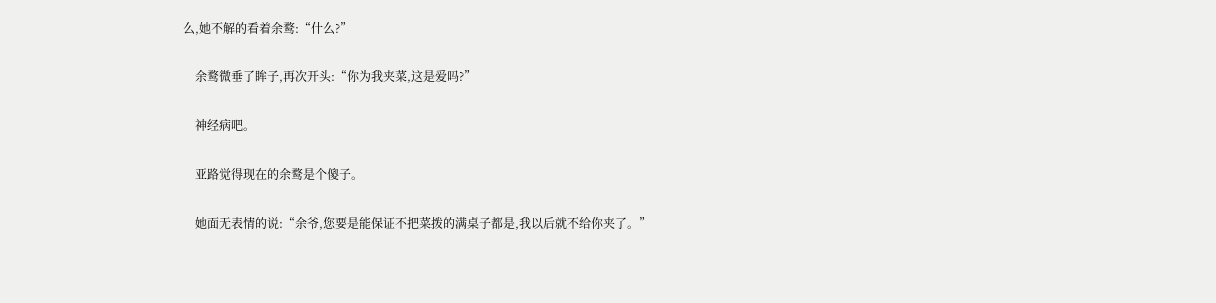么,她不解的看着余鹜:“什么?”

    余鹜微垂了眸子,再次开头:“你为我夹菜,这是爱吗?”

    神经病吧。

    亚路觉得现在的余鹜是个傻子。

    她面无表情的说:“余爷,您要是能保证不把菜拨的满桌子都是,我以后就不给你夹了。”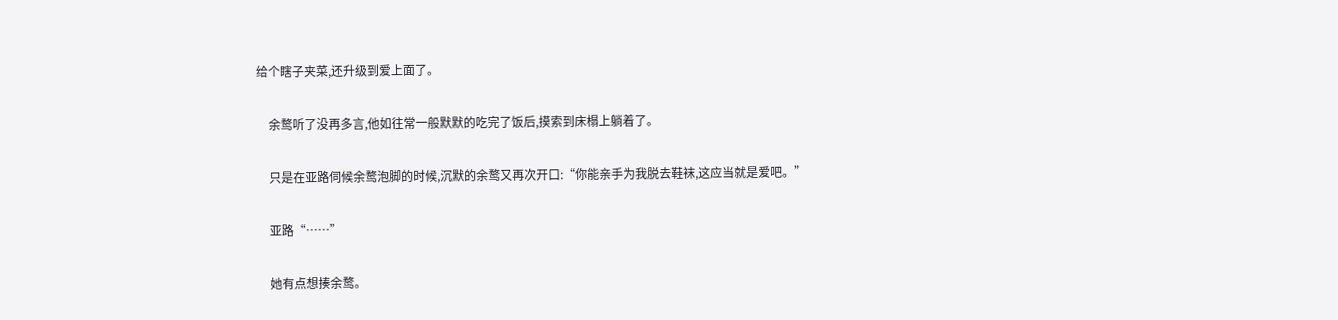给个瞎子夹菜,还升级到爱上面了。

    余鹜听了没再多言,他如往常一般默默的吃完了饭后,摸索到床榻上躺着了。

    只是在亚路伺候余鹜泡脚的时候,沉默的余鹜又再次开口:“你能亲手为我脱去鞋袜,这应当就是爱吧。”

    亚路“……”

    她有点想揍余鹜。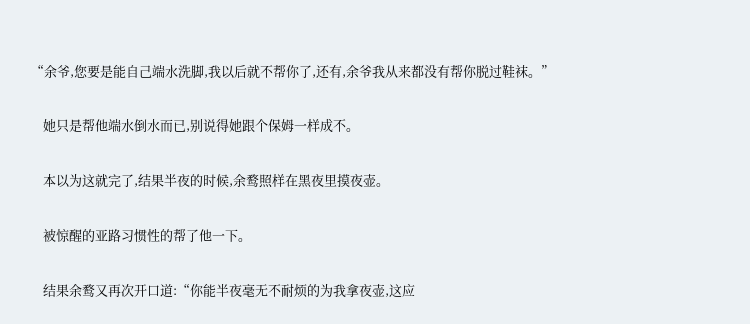“余爷,您要是能自己端水洗脚,我以后就不帮你了,还有,余爷我从来都没有帮你脱过鞋袜。”

    她只是帮他端水倒水而已,别说得她跟个保姆一样成不。

    本以为这就完了,结果半夜的时候,余鹜照样在黑夜里摸夜壶。

    被惊醒的亚路习惯性的帮了他一下。

    结果余鹜又再次开口道:“你能半夜毫无不耐烦的为我拿夜壶,这应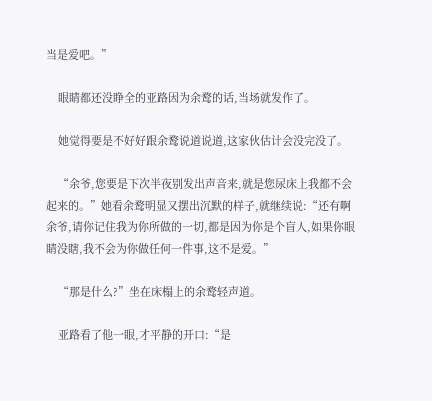当是爱吧。”

    眼睛都还没睁全的亚路因为余鹜的话,当场就发作了。

    她觉得要是不好好跟余鹜说道说道,这家伙估计会没完没了。

    “余爷,您要是下次半夜别发出声音来,就是您尿床上我都不会起来的。”她看余鹜明显又摆出沉默的样子,就继续说:“还有啊余爷,请你记住我为你所做的一切,都是因为你是个盲人,如果你眼睛没瞎,我不会为你做任何一件事,这不是爱。”

    “那是什么?”坐在床榻上的余鹜轻声道。

    亚路看了他一眼,才平静的开口:“是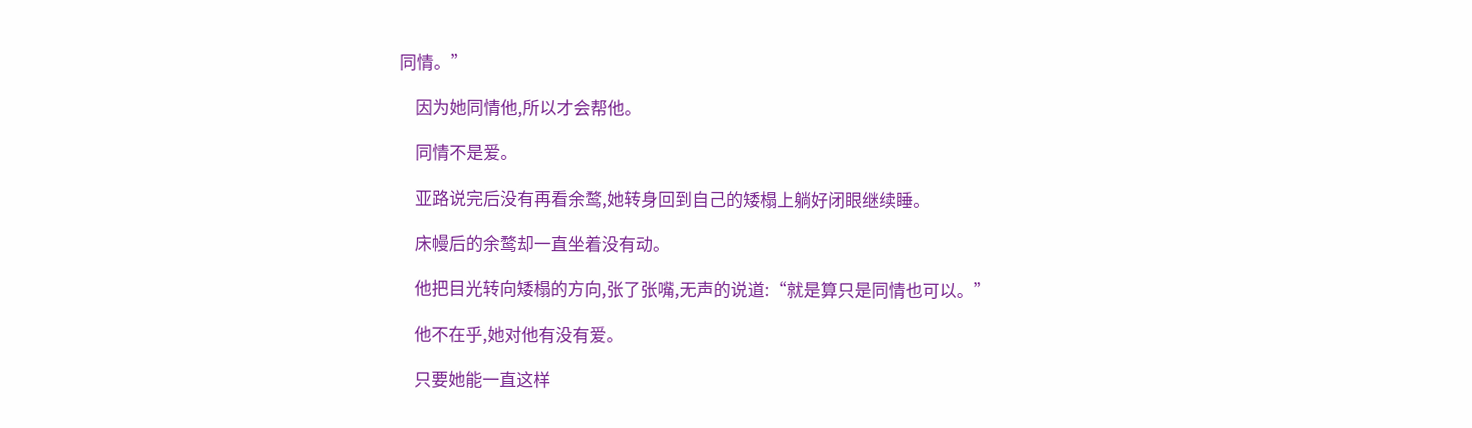同情。”

    因为她同情他,所以才会帮他。

    同情不是爱。

    亚路说完后没有再看余鹜,她转身回到自己的矮榻上躺好闭眼继续睡。

    床幔后的余鹜却一直坐着没有动。

    他把目光转向矮榻的方向,张了张嘴,无声的说道:“就是算只是同情也可以。”

    他不在乎,她对他有没有爱。

    只要她能一直这样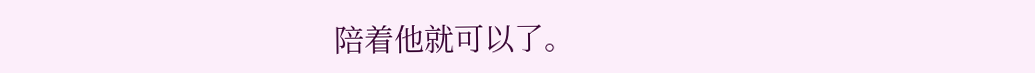陪着他就可以了。